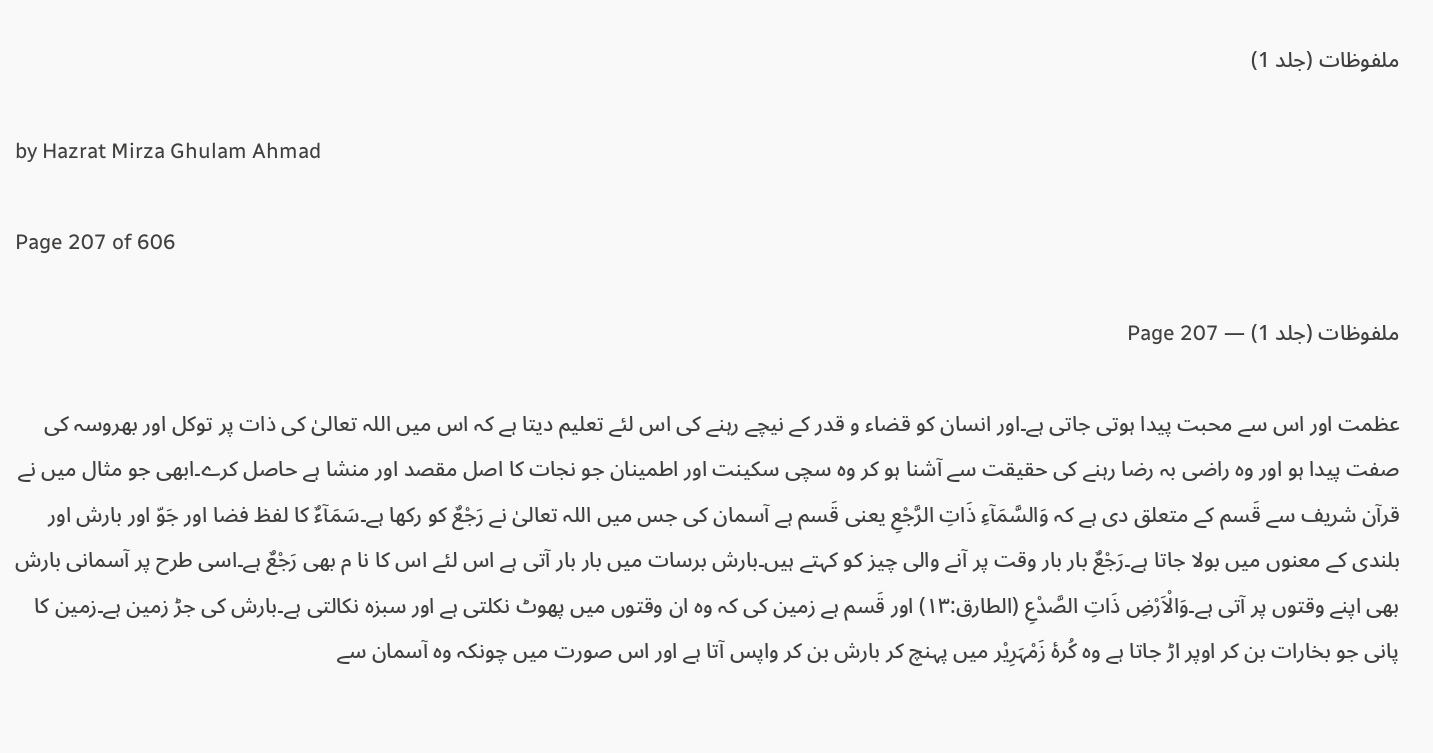ملفوظات (جلد 1)

by Hazrat Mirza Ghulam Ahmad

Page 207 of 606

ملفوظات (جلد 1) — Page 207

عظمت اور اس سے محبت پیدا ہوتی جاتی ہے۔اور انسان کو قضاء و قدر کے نیچے رہنے کی اس لئے تعلیم دیتا ہے کہ اس میں اللہ تعالیٰ کی ذات پر توکل اور بھروسہ کی صفت پیدا ہو اور وہ راضی بہ رضا رہنے کی حقیقت سے آشنا ہو کر وہ سچی سکینت اور اطمینان جو نجات کا اصل مقصد اور منشا ہے حاصل کرے۔ابھی جو مثال میں نے قرآن شریف سے قَسم کے متعلق دی ہے کہ وَالسَّمَآءِ ذَاتِ الرَّجْعِ یعنی قَسم ہے آسمان کی جس میں اللہ تعالیٰ نے رَجْعٌ کو رکھا ہے۔سَمَآءٌ کا لفظ فضا اور جَوّ اور بارش اور بلندی کے معنوں میں بولا جاتا ہے۔رَجْعٌ بار بار وقت پر آنے والی چیز کو کہتے ہیں۔بارش برسات میں بار بار آتی ہے اس لئے اس کا نا م بھی رَجْعٌ ہے۔اسی طرح پر آسمانی بارش بھی اپنے وقتوں پر آتی ہے۔وَالْاَرْضِ ذَاتِ الصَّدْعِ (الطارق:۱۳) اور قَسم ہے زمین کی کہ وہ ان وقتوں میں پھوٹ نکلتی ہے اور سبزہ نکالتی ہے۔بارش کی جڑ زمین ہے۔زمین کا پانی جو بخارات بن کر اوپر اڑ جاتا ہے وہ کُرۂ زَمْہَرِیْر میں پہنچ کر بارش بن کر واپس آتا ہے اور اس صورت میں چونکہ وہ آسمان سے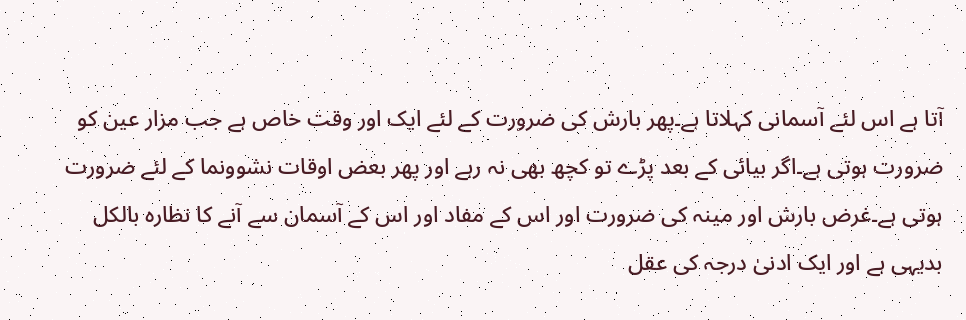آتا ہے اس لئے آسمانی کہلاتا ہے۔پھر بارش کی ضرورت کے لئے ایک اور وقت خاص ہے جب مزار عین کو ضرورت ہوتی ہے۔اگر بیائی کے بعد پڑے تو کچھ بھی نہ رہے اور پھر بعض اوقات نشوونما کے لئے ضرورت ہوتی ہے۔غرض بارش اور مینہ کی ضرورت اور اس کے مفاد اور اس کے آسمان سے آنے کا نظارہ بالکل بدیہی ہے اور ایک ادنیٰ درجہ کی عقل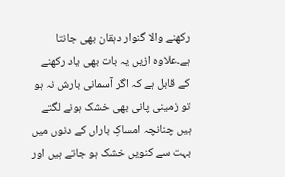رکھنے والا گنوار دہقان بھی جانتا ہے۔علاوہ ازیں یہ بات بھی یاد رکھنے کے قابل ہے کہ اگر آسمانی بارش نہ ہو تو زمینی پانی بھی خشک ہونے لگتے ہیں چنانچہ امساکِ باراں کے دنوں میں بہت سے کنویں خشک ہو جاتے ہیں اور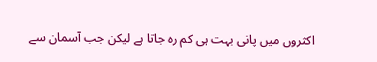اکثروں میں پانی بہت ہی کم رہ جاتا ہے لیکن جب آسمان سے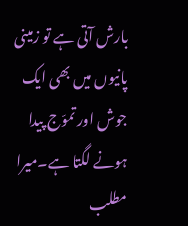بارش آتی ہے تو زمینی پانیوں میں بھی ایک جوش اور تموّج پیدا ہونے لگتا ہے۔میرا مطلب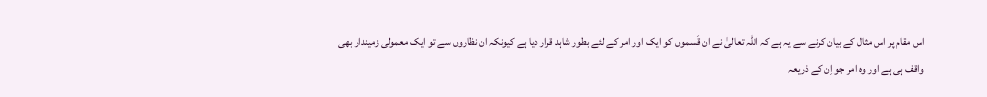اس مقام پر اس مثال کے بیان کرنے سے یہ ہے کہ اللہ تعالیٰ نے ان قَسموں کو ایک اور امر کے لئے بطور شاہد قرار دیا ہے کیونکہ ان نظاروں سے تو ایک معمولی زمیندار بھی واقف ہی ہے اور وہ امر جو اِن کے ذریعہ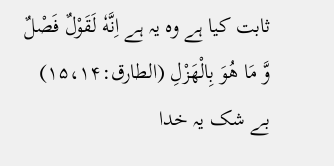ثابت کیا ہے وہ یہ ہے اِنَّهٗ لَقَوْلٌ فَصْلٌ وَّ مَا هُوَ بِالْهَزْلِ (الطارق:۱۵،۱۴) بے شک یہ خدا